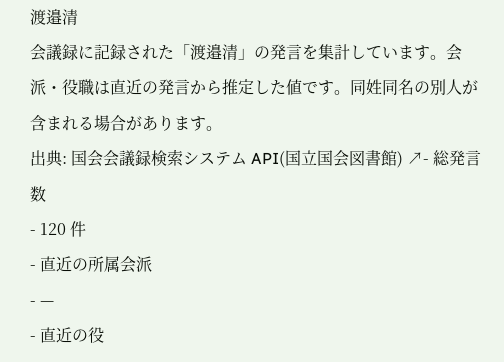渡邉清
会議録に記録された「渡邉清」の発言を集計しています。会派・役職は直近の発言から推定した値です。同姓同名の別人が含まれる場合があります。
出典: 国会会議録検索システム API(国立国会図書館) ↗- 総発言数
- 120 件
- 直近の所属会派
- —
- 直近の役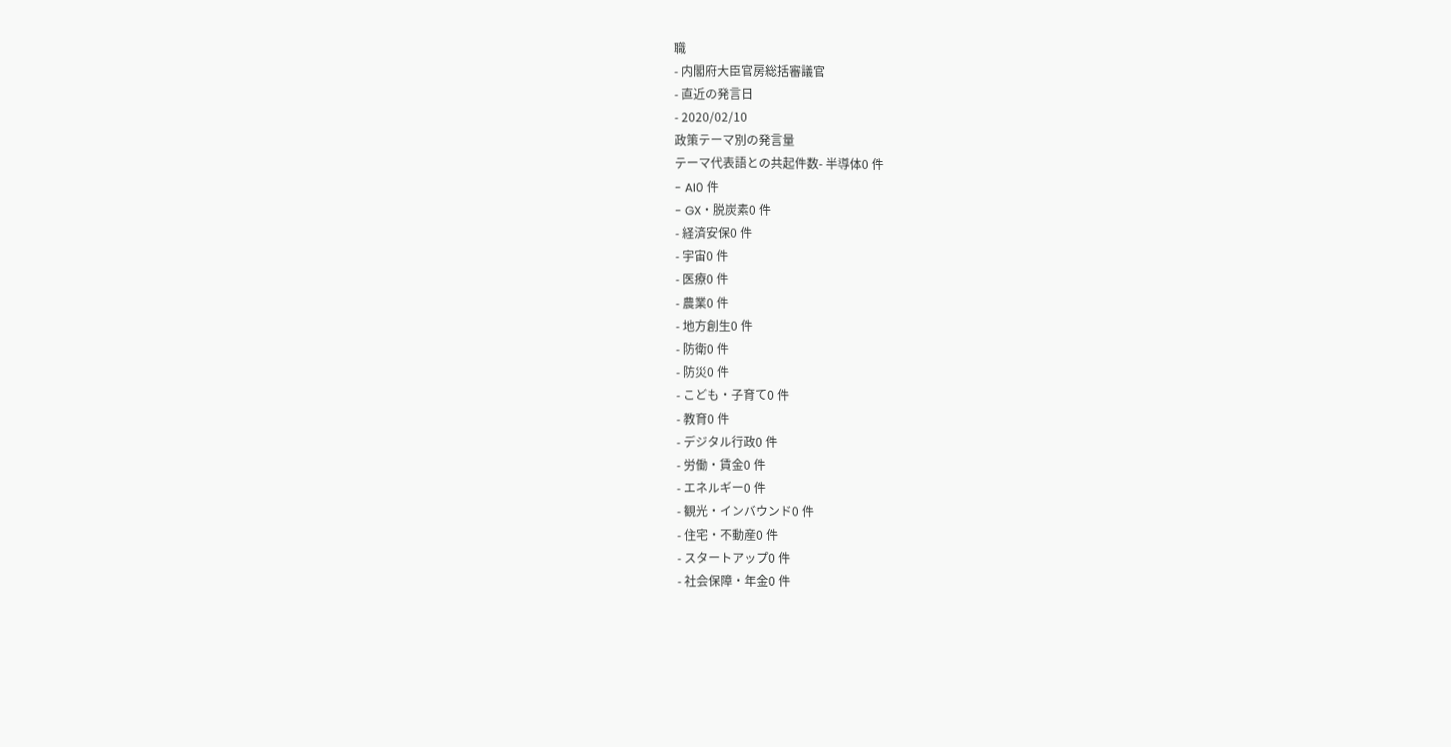職
- 内閣府大臣官房総括審議官
- 直近の発言日
- 2020/02/10
政策テーマ別の発言量
テーマ代表語との共起件数- 半導体0 件
- AI0 件
- GX・脱炭素0 件
- 経済安保0 件
- 宇宙0 件
- 医療0 件
- 農業0 件
- 地方創生0 件
- 防衛0 件
- 防災0 件
- こども・子育て0 件
- 教育0 件
- デジタル行政0 件
- 労働・賃金0 件
- エネルギー0 件
- 観光・インバウンド0 件
- 住宅・不動産0 件
- スタートアップ0 件
- 社会保障・年金0 件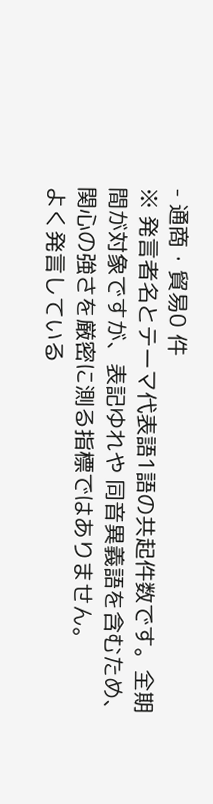- 通商・貿易0 件
※ 発言者名とテーマ代表語1語の共起件数です。全期間が対象ですが、表記ゆれや 同音異義語を含むため、関心の強さを厳密に測る指標ではありません。
よく発言している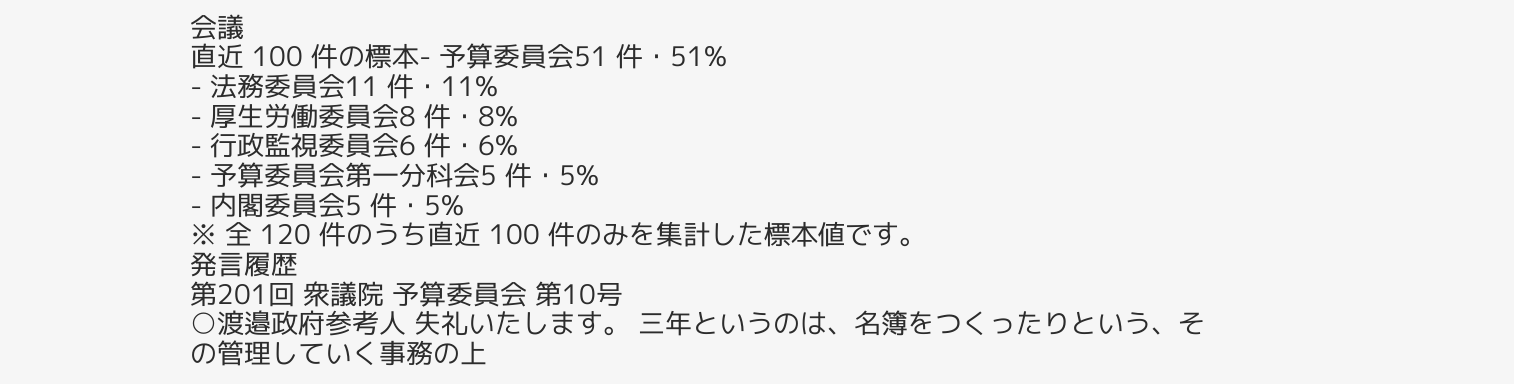会議
直近 100 件の標本- 予算委員会51 件・51%
- 法務委員会11 件・11%
- 厚生労働委員会8 件・8%
- 行政監視委員会6 件・6%
- 予算委員会第一分科会5 件・5%
- 内閣委員会5 件・5%
※ 全 120 件のうち直近 100 件のみを集計した標本値です。
発言履歴
第201回 衆議院 予算委員会 第10号
○渡邉政府参考人 失礼いたします。 三年というのは、名簿をつくったりという、その管理していく事務の上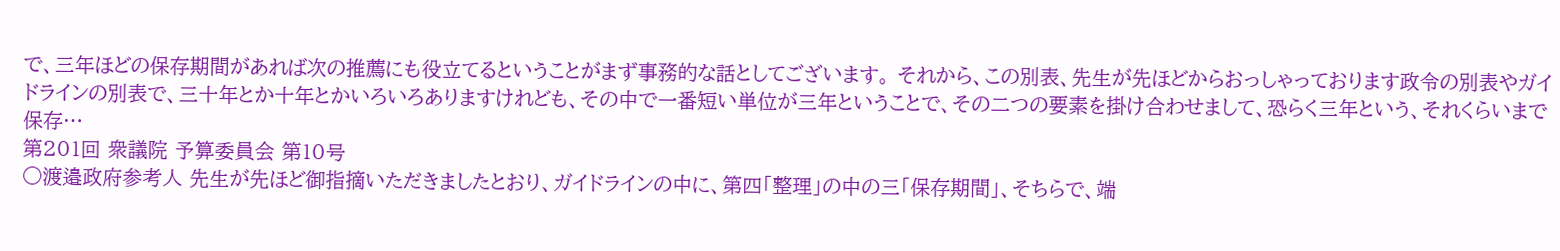で、三年ほどの保存期間があれば次の推薦にも役立てるということがまず事務的な話としてございます。 それから、この別表、先生が先ほどからおっしゃっております政令の別表やガイドラインの別表で、三十年とか十年とかいろいろありますけれども、その中で一番短い単位が三年ということで、その二つの要素を掛け合わせまして、恐らく三年という、それくらいまで保存…
第201回 衆議院 予算委員会 第10号
○渡邉政府参考人 先生が先ほど御指摘いただきましたとおり、ガイドラインの中に、第四「整理」の中の三「保存期間」、そちらで、端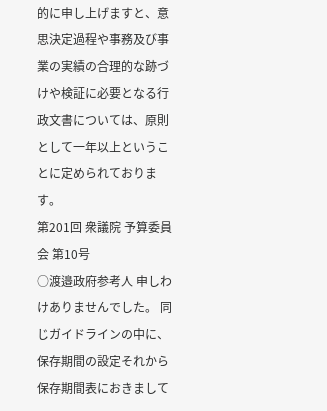的に申し上げますと、意思決定過程や事務及び事業の実績の合理的な跡づけや検証に必要となる行政文書については、原則として一年以上ということに定められております。
第201回 衆議院 予算委員会 第10号
○渡邉政府参考人 申しわけありませんでした。 同じガイドラインの中に、保存期間の設定それから保存期間表におきまして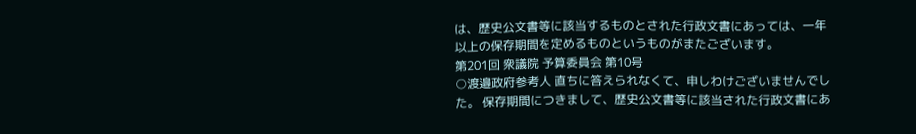は、歴史公文書等に該当するものとされた行政文書にあっては、一年以上の保存期間を定めるものというものがまたございます。
第201回 衆議院 予算委員会 第10号
○渡邉政府参考人 直ちに答えられなくて、申しわけございませんでした。 保存期間につきまして、歴史公文書等に該当された行政文書にあ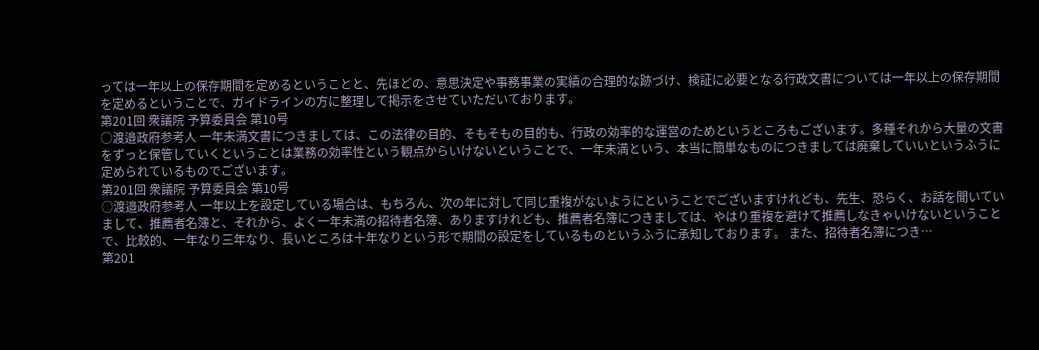っては一年以上の保存期間を定めるということと、先ほどの、意思決定や事務事業の実績の合理的な跡づけ、検証に必要となる行政文書については一年以上の保存期間を定めるということで、ガイドラインの方に整理して掲示をさせていただいております。
第201回 衆議院 予算委員会 第10号
○渡邉政府参考人 一年未満文書につきましては、この法律の目的、そもそもの目的も、行政の効率的な運営のためというところもございます。多種それから大量の文書をずっと保管していくということは業務の効率性という観点からいけないということで、一年未満という、本当に簡単なものにつきましては廃棄していいというふうに定められているものでございます。
第201回 衆議院 予算委員会 第10号
○渡邉政府参考人 一年以上を設定している場合は、もちろん、次の年に対して同じ重複がないようにということでございますけれども、先生、恐らく、お話を聞いていまして、推薦者名簿と、それから、よく一年未満の招待者名簿、ありますけれども、推薦者名簿につきましては、やはり重複を避けて推薦しなきゃいけないということで、比較的、一年なり三年なり、長いところは十年なりという形で期間の設定をしているものというふうに承知しております。 また、招待者名簿につき…
第201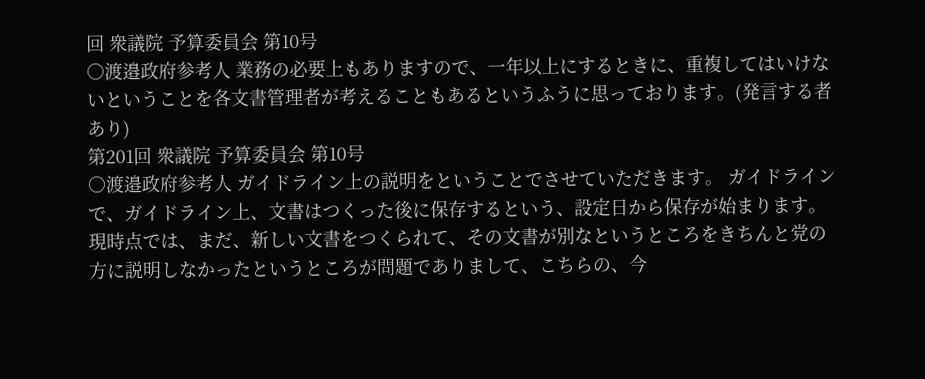回 衆議院 予算委員会 第10号
○渡邉政府参考人 業務の必要上もありますので、一年以上にするときに、重複してはいけないということを各文書管理者が考えることもあるというふうに思っております。(発言する者あり)
第201回 衆議院 予算委員会 第10号
○渡邉政府参考人 ガイドライン上の説明をということでさせていただきます。 ガイドラインで、ガイドライン上、文書はつくった後に保存するという、設定日から保存が始まります。現時点では、まだ、新しい文書をつくられて、その文書が別なというところをきちんと党の方に説明しなかったというところが問題でありまして、こちらの、今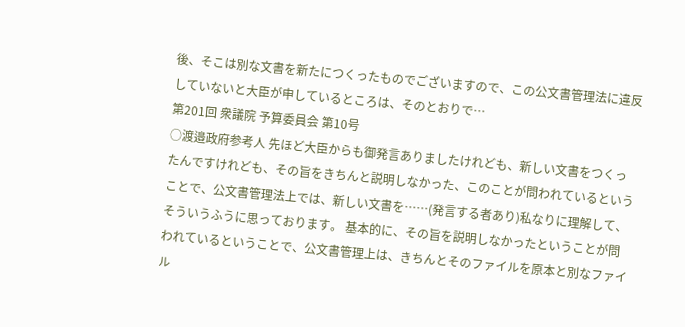後、そこは別な文書を新たにつくったものでございますので、この公文書管理法に違反していないと大臣が申しているところは、そのとおりで…
第201回 衆議院 予算委員会 第10号
○渡邉政府参考人 先ほど大臣からも御発言ありましたけれども、新しい文書をつくったんですけれども、その旨をきちんと説明しなかった、このことが問われているということで、公文書管理法上では、新しい文書を……(発言する者あり)私なりに理解して、そういうふうに思っております。 基本的に、その旨を説明しなかったということが問われているということで、公文書管理上は、きちんとそのファイルを原本と別なファイル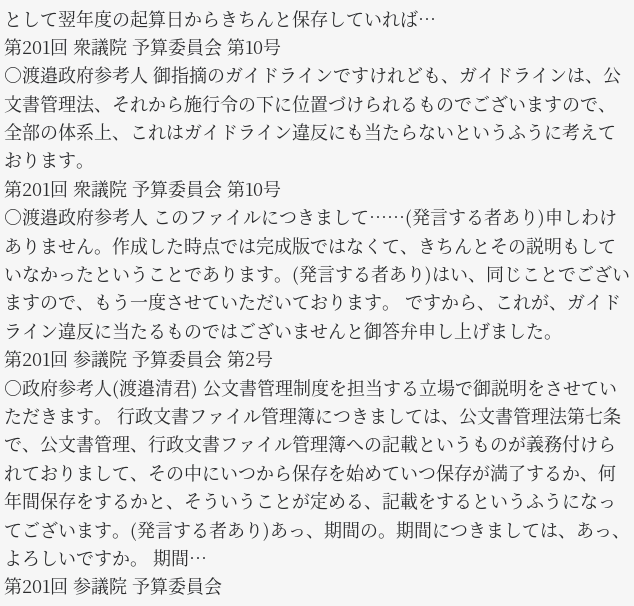として翌年度の起算日からきちんと保存していれば…
第201回 衆議院 予算委員会 第10号
○渡邉政府参考人 御指摘のガイドラインですけれども、ガイドラインは、公文書管理法、それから施行令の下に位置づけられるものでございますので、全部の体系上、これはガイドライン違反にも当たらないというふうに考えております。
第201回 衆議院 予算委員会 第10号
○渡邉政府参考人 このファイルにつきまして……(発言する者あり)申しわけありません。作成した時点では完成版ではなくて、きちんとその説明もしていなかったということであります。(発言する者あり)はい、同じことでございますので、もう一度させていただいております。 ですから、これが、ガイドライン違反に当たるものではございませんと御答弁申し上げました。
第201回 参議院 予算委員会 第2号
○政府参考人(渡邉清君) 公文書管理制度を担当する立場で御説明をさせていただきます。 行政文書ファイル管理簿につきましては、公文書管理法第七条で、公文書管理、行政文書ファイル管理簿への記載というものが義務付けられておりまして、その中にいつから保存を始めていつ保存が満了するか、何年間保存をするかと、そういうことが定める、記載をするというふうになってございます。(発言する者あり)あっ、期間の。期間につきましては、あっ、よろしいですか。 期間…
第201回 参議院 予算委員会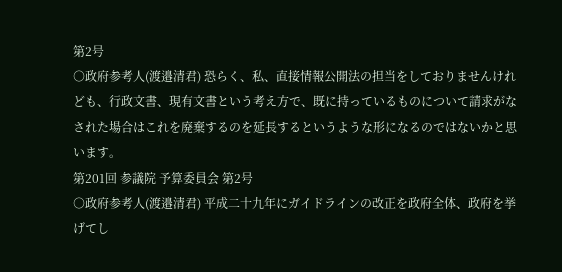第2号
○政府参考人(渡邉清君) 恐らく、私、直接情報公開法の担当をしておりませんけれども、行政文書、現有文書という考え方で、既に持っているものについて請求がなされた場合はこれを廃棄するのを延長するというような形になるのではないかと思います。
第201回 参議院 予算委員会 第2号
○政府参考人(渡邉清君) 平成二十九年にガイドラインの改正を政府全体、政府を挙げてし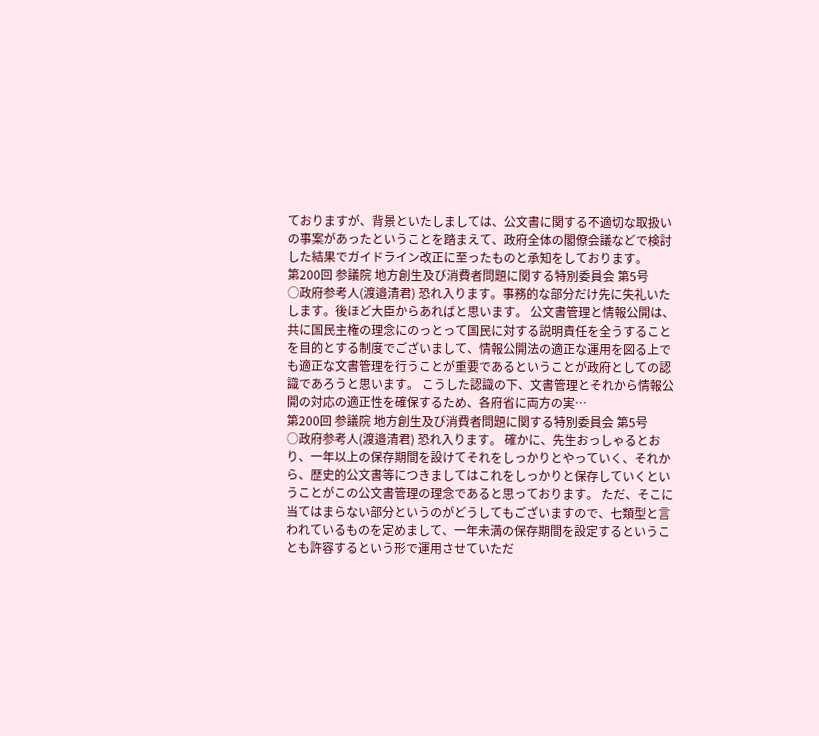ておりますが、背景といたしましては、公文書に関する不適切な取扱いの事案があったということを踏まえて、政府全体の閣僚会議などで検討した結果でガイドライン改正に至ったものと承知をしております。
第200回 参議院 地方創生及び消費者問題に関する特別委員会 第5号
○政府参考人(渡邉清君) 恐れ入ります。事務的な部分だけ先に失礼いたします。後ほど大臣からあればと思います。 公文書管理と情報公開は、共に国民主権の理念にのっとって国民に対する説明責任を全うすることを目的とする制度でございまして、情報公開法の適正な運用を図る上でも適正な文書管理を行うことが重要であるということが政府としての認識であろうと思います。 こうした認識の下、文書管理とそれから情報公開の対応の適正性を確保するため、各府省に両方の実…
第200回 参議院 地方創生及び消費者問題に関する特別委員会 第5号
○政府参考人(渡邉清君) 恐れ入ります。 確かに、先生おっしゃるとおり、一年以上の保存期間を設けてそれをしっかりとやっていく、それから、歴史的公文書等につきましてはこれをしっかりと保存していくということがこの公文書管理の理念であると思っております。 ただ、そこに当てはまらない部分というのがどうしてもございますので、七類型と言われているものを定めまして、一年未満の保存期間を設定するということも許容するという形で運用させていただ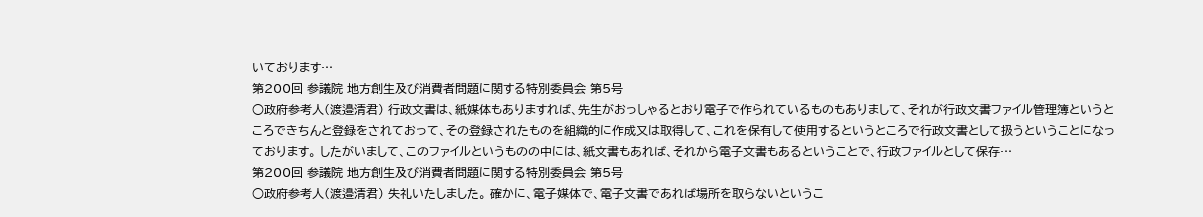いております…
第200回 参議院 地方創生及び消費者問題に関する特別委員会 第5号
○政府参考人(渡邉清君) 行政文書は、紙媒体もありますれば、先生がおっしゃるとおり電子で作られているものもありまして、それが行政文書ファイル管理簿というところできちんと登録をされておって、その登録されたものを組織的に作成又は取得して、これを保有して使用するというところで行政文書として扱うということになっております。 したがいまして、このファイルというものの中には、紙文書もあれば、それから電子文書もあるということで、行政ファイルとして保存…
第200回 参議院 地方創生及び消費者問題に関する特別委員会 第5号
○政府参考人(渡邉清君) 失礼いたしました。 確かに、電子媒体で、電子文書であれば場所を取らないというこ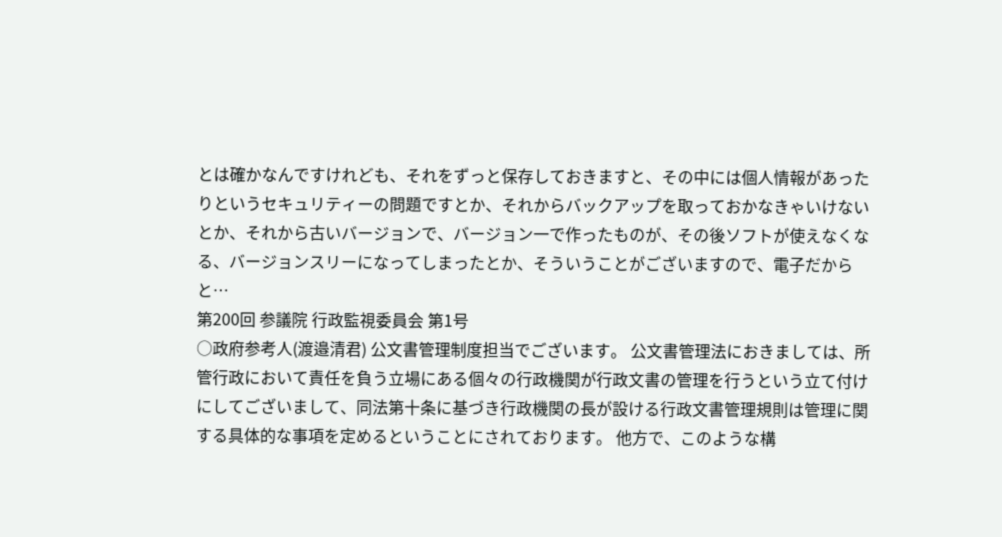とは確かなんですけれども、それをずっと保存しておきますと、その中には個人情報があったりというセキュリティーの問題ですとか、それからバックアップを取っておかなきゃいけないとか、それから古いバージョンで、バージョン一で作ったものが、その後ソフトが使えなくなる、バージョンスリーになってしまったとか、そういうことがございますので、電子だからと…
第200回 参議院 行政監視委員会 第1号
○政府参考人(渡邉清君) 公文書管理制度担当でございます。 公文書管理法におきましては、所管行政において責任を負う立場にある個々の行政機関が行政文書の管理を行うという立て付けにしてございまして、同法第十条に基づき行政機関の長が設ける行政文書管理規則は管理に関する具体的な事項を定めるということにされております。 他方で、このような構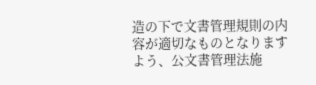造の下で文書管理規則の内容が適切なものとなりますよう、公文書管理法施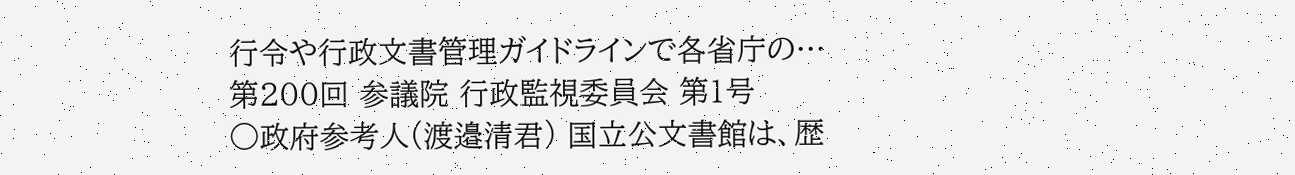行令や行政文書管理ガイドラインで各省庁の…
第200回 参議院 行政監視委員会 第1号
○政府参考人(渡邉清君) 国立公文書館は、歴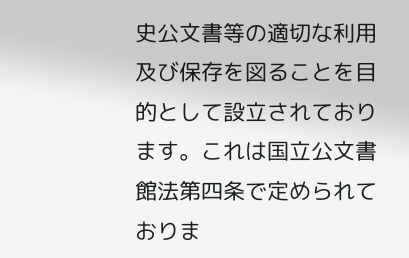史公文書等の適切な利用及び保存を図ることを目的として設立されております。これは国立公文書館法第四条で定められておりま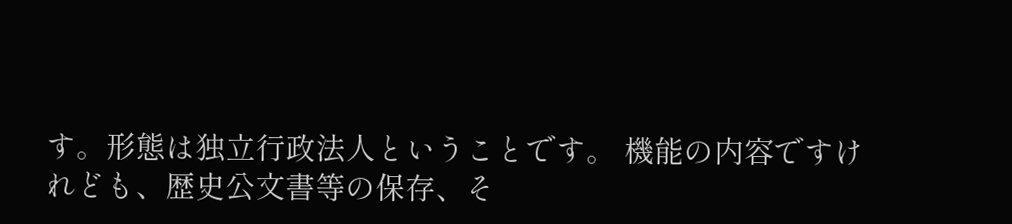す。形態は独立行政法人ということです。 機能の内容ですけれども、歴史公文書等の保存、そ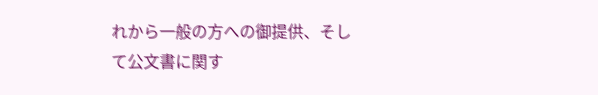れから一般の方への御提供、そして公文書に関す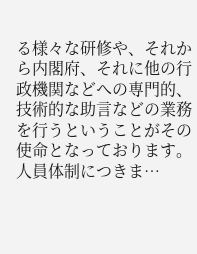る様々な研修や、それから内閣府、それに他の行政機関などへの専門的、技術的な助言などの業務を行うということがその使命となっております。 人員体制につきま…